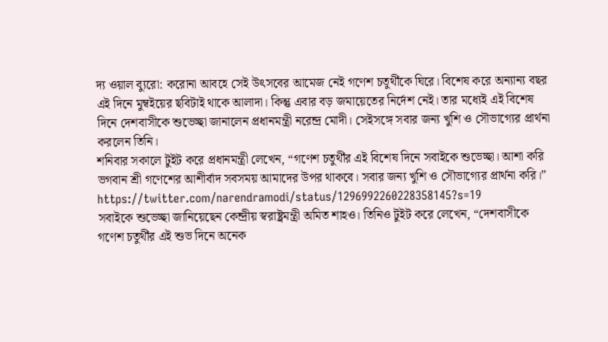দ্য ওয়াল ব্যুরো: করোনা আবহে সেই উৎসবের আমেজ নেই গণেশ চতুর্থীকে ঘিরে। বিশেষ করে অন্যান্য বছর এই দিনে মুম্বইয়ের ছবিটাই থাকে আলাদা। কিন্তু এবার বড় জমায়েতের নির্দেশ নেই। তার মধ্যেই এই বিশেষ দিনে দেশবাসীকে শুভেচ্ছা জানালেন প্রধানমন্ত্রী নরেন্দ্র মোদী। সেইসঙ্গে সবার জন্য খুশি ও সৌভাগ্যের প্রার্থনা করলেন তিনি।
শনিবার সকালে টুইট করে প্রধানমন্ত্রী লেখেন, “গণেশ চতুর্থীর এই বিশেষ দিনে সবাইকে শুভেচ্ছা। আশা করি ভগবান শ্রী গণেশের আশীর্বাদ সবসময় আমাদের উপর থাকবে। সবার জন্য খুশি ও সৌভাগ্যের প্রার্থনা করি।”
https://twitter.com/narendramodi/status/1296992260228358145?s=19
সবাইকে শুভেচ্ছা জানিয়েছেন কেন্দ্রীয় স্বরাষ্ট্রমন্ত্রী অমিত শাহও। তিনিও টুইট করে লেখেন, “দেশবাসীকে গণেশ চতুর্থীর এই শুভ দিনে অনেক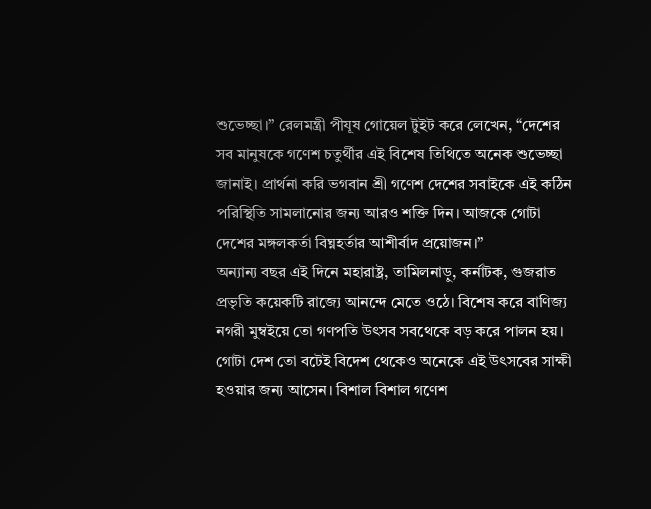শুভেচ্ছা।” রেলমন্ত্রী পীযূষ গোয়েল টুইট করে লেখেন, “দেশের সব মানুষকে গণেশ চতুর্থীর এই বিশেষ তিথিতে অনেক শুভেচ্ছা জানাই। প্রার্থনা করি ভগবান শ্রী গণেশ দেশের সবাইকে এই কঠিন পরিস্থিতি সামলানোর জন্য আরও শক্তি দিন। আজকে গোটা দেশের মঙ্গলকর্তা বিঘ্নহর্তার আশীর্বাদ প্রয়োজন।”
অন্যান্য বছর এই দিনে মহারাষ্ট্র, তামিলনাড়ু, কর্নাটক, গুজরাত প্রভৃতি কয়েকটি রাজ্যে আনন্দে মেতে ওঠে। বিশেষ করে বাণিজ্য নগরী মুম্বইয়ে তো গণপতি উৎসব সবথেকে বড় করে পালন হয়। গোটা দেশ তো বটেই বিদেশ থেকেও অনেকে এই উৎসবের সাক্ষী হওয়ার জন্য আসেন। বিশাল বিশাল গণেশ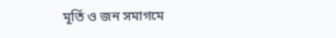মূর্তি ও জন সমাগমে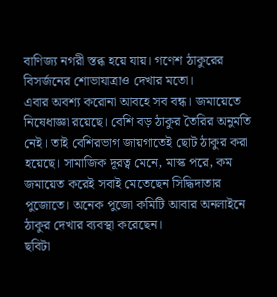বাণিজ্য নগরী স্তব্ধ হয়ে যায়। গণেশ ঠাকুরের বিসর্জনের শোভাযাত্রাও দেখার মতো।
এবার অবশ্য করোনা আবহে সব বন্ধ। জমায়েতে নিষেধাজ্ঞা রয়েছে। বেশি বড় ঠাকুর তৈরির অনুমতি নেই। তাই বেশিরভাগ জায়গাতেই ছোট ঠাকুর করা হয়েছে। সামাজিক দূরত্ব মেনে, মাস্ক পরে, কম জমায়েত করেই সবাই মেতেছেন সিদ্ধিদাতার পুজোতে। অনেক পুজো কমিটি আবার অনলাইনে ঠাকুর দেখার ব্যবস্থা করেছেন।
ছবিটা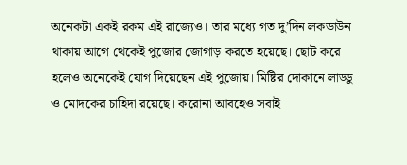অনেকটা একই রকম এই রাজ্যেও। তার মধ্যে গত দু’দিন লকডাউন থাকায় আগে থেকেই পুজোর জোগাড় করতে হয়েছে। ছোট করে হলেও অনেকেই যোগ দিয়েছেন এই পুজোয়। মিষ্টির দোকানে লাড্ডু ও মোদকের চাহিদা রয়েছে। করোনা আবহেও সবাই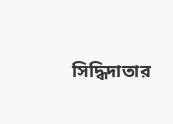সিদ্ধিদাতার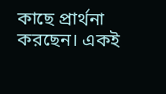কাছে প্রার্থনা করছেন। একই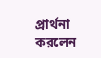প্রার্থনা করলেন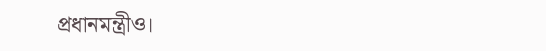প্রধানমন্ত্রীও।